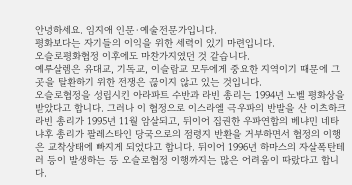안녕하세요. 임지애 인문·예술전문가입니다.
평화보다는 자기들의 이익을 위한 세력이 있기 마련입니다.
오슬로평화협정 이후에도 마찬가지였던 것 같습니다.
예루살렘은 유대교, 기독교, 이슬람교 모두에게 중요한 지역이기 때문에 그 곳을 탈환하기 위한 전쟁은 끊이지 않고 있는 것입니다.
오슬로협정을 성립시킨 아라파트 수반과 라빈 총리는 1994년 노벨 평화상을 받았다고 합니다. 그러나 이 협정으로 이스라엘 극우파의 반발을 산 이츠하크 라빈 총리가 1995년 11월 암살되고, 뒤이어 집권한 우파연합의 베냐민 네타냐후 총리가 팔레스타인 당국으로의 점령지 반환을 거부하면서 협정의 이행은 교착상태에 빠지게 되었다고 합니다. 뒤이어 1996년 하마스의 자살폭탄테러 등이 발생하는 등 오슬로협정 이행까지는 많은 어려움이 따랐다고 합니다.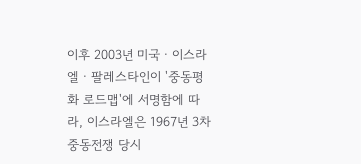이후 2003년 미국ㆍ이스라엘ㆍ팔레스타인이 '중동평화 로드맵'에 서명함에 따라, 이스라엘은 1967년 3차 중동전쟁 당시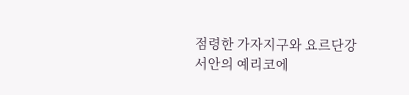점령한 가자지구와 요르단강 서안의 예리코에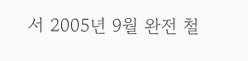서 2005년 9월 완전 철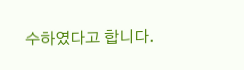수하였다고 합니다.